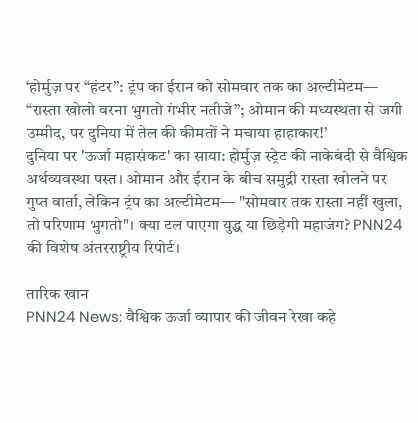‘होर्मुज़ पर “हंटर”: ट्रंप का ईरान को सोमवार तक का अल्टीमेटम— “रास्ता खोलो वरना भुगतो गंभीर नतीजे”; ओमान की मध्यस्थता से जगी उम्मीद, पर दुनिया में तेल की कीमतों ने मचाया हाहाकार!’
दुनिया पर 'ऊर्जा महासंकट' का साया: होर्मुज़ स्ट्रेट की नाकेबंदी से वैश्विक अर्थव्यवस्था पस्त। ओमान और ईरान के बीच समुद्री रास्ता खोलने पर गुप्त वार्ता, लेकिन ट्रंप का अल्टीमेटम— "सोमवार तक रास्ता नहीं खुला, तो परिणाम भुगतो"। क्या टल पाएगा युद्ध या छिड़ेगी महाजंग? PNN24 की विशेष अंतरराष्ट्रीय रिपोर्ट।

तारिक खान
PNN24 News: वैश्विक ऊर्जा व्यापार की जीवन रेखा कहे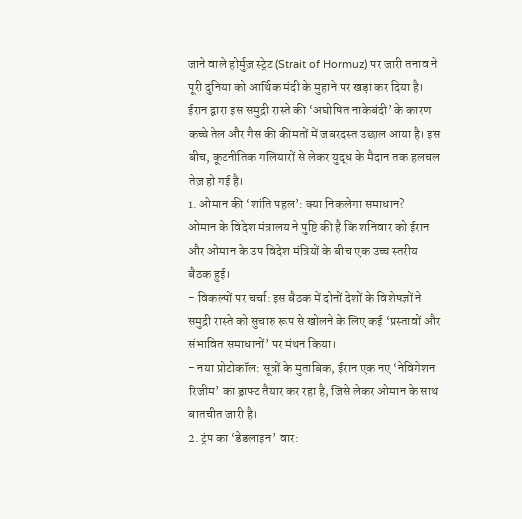जाने वाले होर्मुज़ स्ट्रेट (Strait of Hormuz) पर जारी तनाव ने पूरी दुनिया को आर्थिक मंदी के मुहाने पर खड़ा कर दिया है। ईरान द्वारा इस समुद्री रास्ते की ‘अघोषित नाकेबंदी’ के कारण कच्चे तेल और गैस की कीमतों में जबरदस्त उछाल आया है। इस बीच, कूटनीतिक गलियारों से लेकर युद्ध के मैदान तक हलचल तेज़ हो गई है।
1. ओमान की ‘शांति पहल’: क्या निकलेगा समाधान?
ओमान के विदेश मंत्रालय ने पुष्टि की है कि शनिवार को ईरान और ओमान के उप विदेश मंत्रियों के बीच एक उच्च स्तरीय बैठक हुई।
- विकल्पों पर चर्चा: इस बैठक में दोनों देशों के विशेषज्ञों ने समुद्री रास्ते को सुचारु रूप से खोलने के लिए कई ‘प्रस्तावों और संभावित समाधानों’ पर मंथन किया।
- नया प्रोटोकॉल: सूत्रों के मुताबिक, ईरान एक नए ‘नेविगेशन रिजीम’ का ड्राफ्ट तैयार कर रहा है, जिसे लेकर ओमान के साथ बातचीत जारी है।
2. ट्रंप का ‘डेडलाइन’ वार: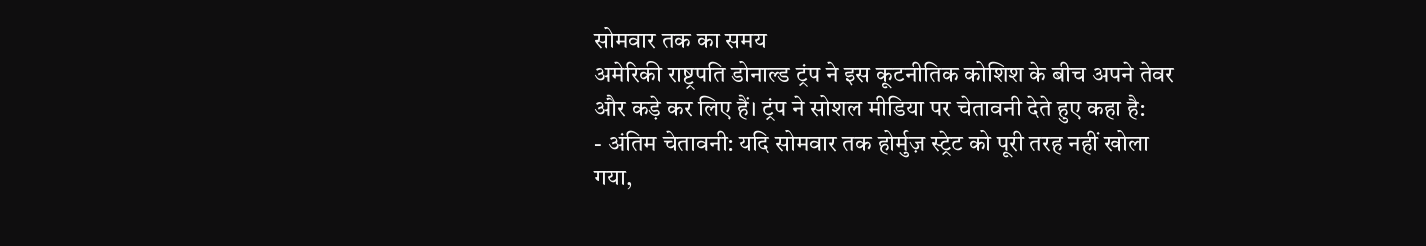सोमवार तक का समय
अमेरिकी राष्ट्रपति डोनाल्ड ट्रंप ने इस कूटनीतिक कोशिश के बीच अपने तेवर और कड़े कर लिए हैं। ट्रंप ने सोशल मीडिया पर चेतावनी देते हुए कहा है:
- अंतिम चेतावनी: यदि सोमवार तक होर्मुज़ स्ट्रेट को पूरी तरह नहीं खोला गया,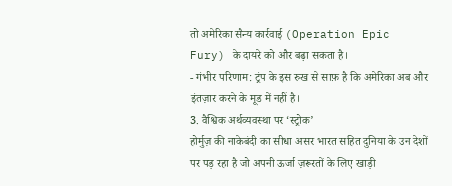तो अमेरिका सैन्य कार्रवाई (Operation Epic Fury) के दायरे को और बढ़ा सकता है।
- गंभीर परिणाम: ट्रंप के इस रुख से साफ़ है कि अमेरिका अब और इंतज़ार करने के मूड में नहीं है।
3. वैश्विक अर्थव्यवस्था पर ‘स्ट्रोक’
होर्मुज़ की नाकेबंदी का सीधा असर भारत सहित दुनिया के उन देशों पर पड़ रहा है जो अपनी ऊर्जा ज़रूरतों के लिए खाड़ी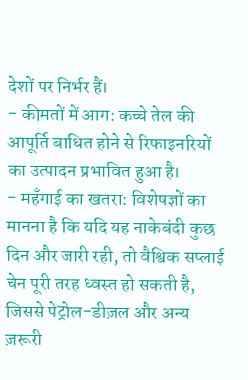देशों पर निर्भर हैं।
- कीमतों में आग: कच्चे तेल की आपूर्ति बाधित होने से रिफाइनरियों का उत्पादन प्रभावित हुआ है।
- महँगाई का खतरा: विशेषज्ञों का मानना है कि यदि यह नाकेबंदी कुछ दिन और जारी रही, तो वैश्विक सप्लाई चेन पूरी तरह ध्वस्त हो सकती है, जिससे पेट्रोल-डीज़ल और अन्य ज़रूरी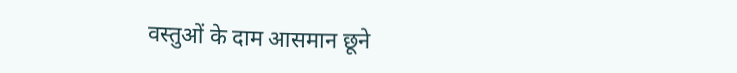वस्तुओं के दाम आसमान छूने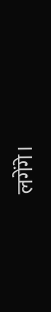लगेंगे।